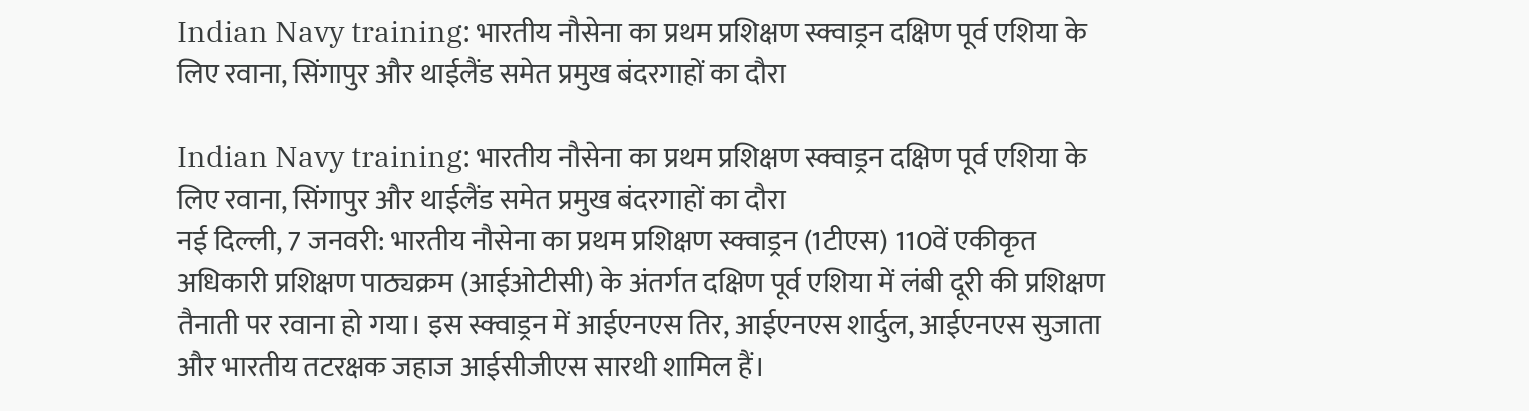Indian Navy training: भारतीय नौसेना का प्रथम प्रशिक्षण स्क्वाड्रन दक्षिण पूर्व एशिया के लिए रवाना, सिंगापुर और थाईलैंड समेत प्रमुख बंदरगाहों का दौरा

Indian Navy training: भारतीय नौसेना का प्रथम प्रशिक्षण स्क्वाड्रन दक्षिण पूर्व एशिया के लिए रवाना, सिंगापुर और थाईलैंड समेत प्रमुख बंदरगाहों का दौरा
नई दिल्ली, 7 जनवरी: भारतीय नौसेना का प्रथम प्रशिक्षण स्क्वाड्रन (1टीएस) 110वें एकीकृत अधिकारी प्रशिक्षण पाठ्यक्रम (आईओटीसी) के अंतर्गत दक्षिण पूर्व एशिया में लंबी दूरी की प्रशिक्षण तैनाती पर रवाना हो गया। इस स्क्वाड्रन में आईएनएस तिर, आईएनएस शार्दुल, आईएनएस सुजाता और भारतीय तटरक्षक जहाज आईसीजीएस सारथी शामिल हैं।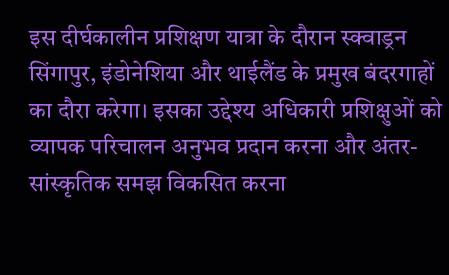इस दीर्घकालीन प्रशिक्षण यात्रा के दौरान स्क्वाड्रन सिंगापुर, इंडोनेशिया और थाईलैंड के प्रमुख बंदरगाहों का दौरा करेगा। इसका उद्देश्य अधिकारी प्रशिक्षुओं को व्यापक परिचालन अनुभव प्रदान करना और अंतर-सांस्कृतिक समझ विकसित करना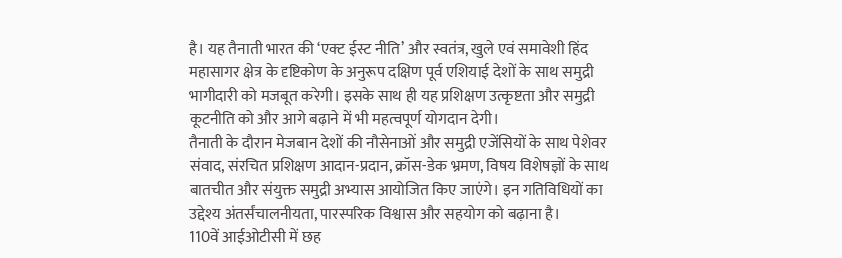है। यह तैनाती भारत की ‘एक्ट ईस्ट नीति’ और स्वतंत्र, खुले एवं समावेशी हिंद महासागर क्षेत्र के दृष्टिकोण के अनुरूप दक्षिण पूर्व एशियाई देशों के साथ समुद्री भागीदारी को मजबूत करेगी। इसके साथ ही यह प्रशिक्षण उत्कृष्टता और समुद्री कूटनीति को और आगे बढ़ाने में भी महत्वपूर्ण योगदान देगी।
तैनाती के दौरान मेजबान देशों की नौसेनाओं और समुद्री एजेंसियों के साथ पेशेवर संवाद, संरचित प्रशिक्षण आदान-प्रदान, क्रॉस-डेक भ्रमण, विषय विशेषज्ञों के साथ बातचीत और संयुक्त समुद्री अभ्यास आयोजित किए जाएंगे। इन गतिविधियों का उद्देश्य अंतर्संचालनीयता, पारस्परिक विश्वास और सहयोग को बढ़ाना है।
110वें आईओटीसी में छह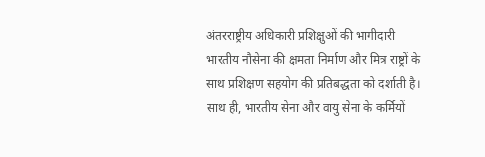अंतरराष्ट्रीय अधिकारी प्रशिक्षुओं की भागीदारी भारतीय नौसेना की क्षमता निर्माण और मित्र राष्ट्रों के साथ प्रशिक्षण सहयोग की प्रतिबद्धता को दर्शाती है। साथ ही, भारतीय सेना और वायु सेना के कर्मियों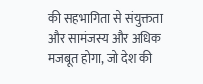की सहभागिता से संयुक्तता और सामंजस्य और अधिक मजबूत होगा, जो देश की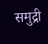समुद्री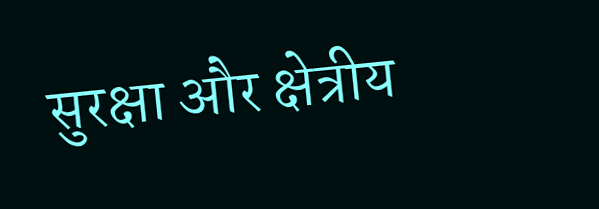सुरक्षा और क्षेत्रीय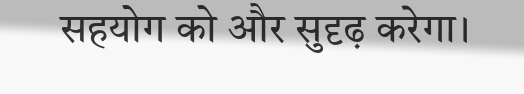सहयोग को और सुदृढ़ करेगा।